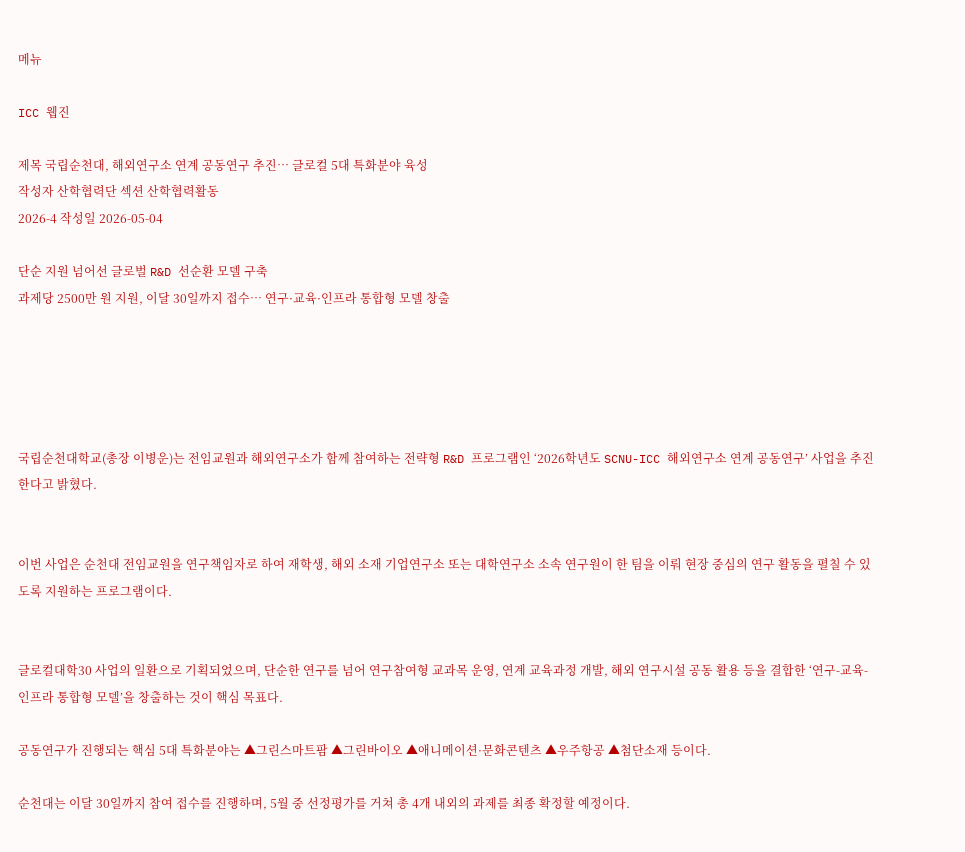메뉴

ICC 웹진

제목 국립순천대, 해외연구소 연계 공동연구 추진… 글로컬 5대 특화분야 육성
작성자 산학협력단 섹션 산학협력활동
2026-4 작성일 2026-05-04

단순 지원 넘어선 글로벌 R&D 선순환 모델 구축
과제당 2500만 원 지원, 이달 30일까지 접수… 연구·교육·인프라 통합형 모델 창출





국립순천대학교(총장 이병운)는 전임교원과 해외연구소가 함께 참여하는 전략형 R&D 프로그램인 ‘2026학년도 SCNU-ICC 해외연구소 연계 공동연구’ 사업을 추진한다고 밝혔다.


이번 사업은 순천대 전임교원을 연구책임자로 하여 재학생, 해외 소재 기업연구소 또는 대학연구소 소속 연구원이 한 팀을 이뤄 현장 중심의 연구 활동을 펼칠 수 있도록 지원하는 프로그램이다.


글로컬대학30 사업의 일환으로 기획되었으며, 단순한 연구를 넘어 연구참여형 교과목 운영, 연계 교육과정 개발, 해외 연구시설 공동 활용 등을 결합한 ‘연구-교육-인프라 통합형 모델’을 창출하는 것이 핵심 목표다.

공동연구가 진행되는 핵심 5대 특화분야는 ▲그린스마트팜 ▲그린바이오 ▲애니메이션·문화콘텐츠 ▲우주항공 ▲첨단소재 등이다.

순천대는 이달 30일까지 참여 접수를 진행하며, 5월 중 선정평가를 거쳐 총 4개 내외의 과제를 최종 확정할 예정이다.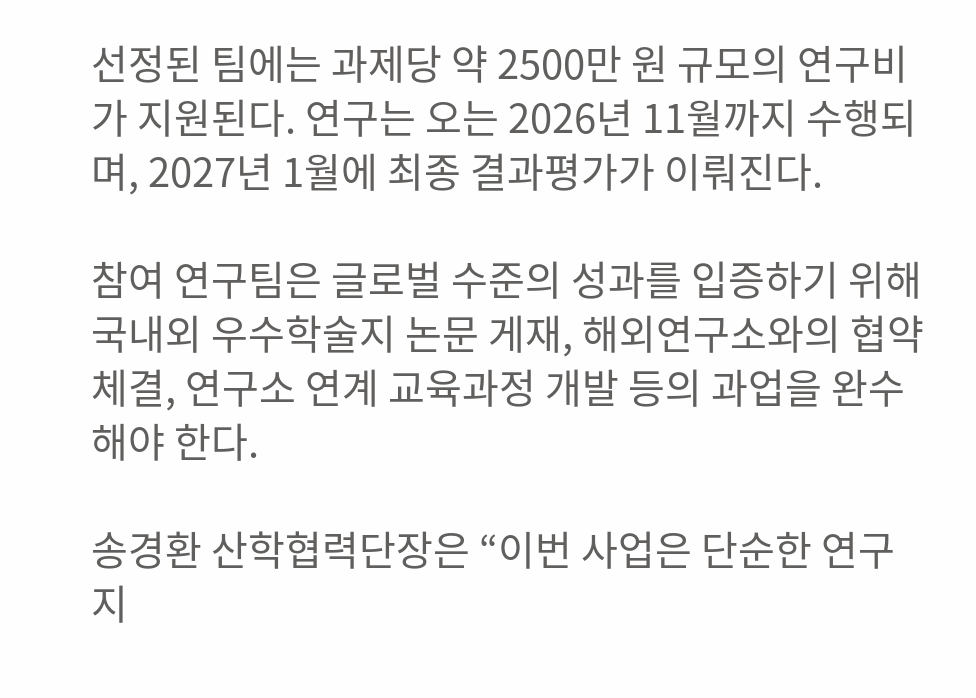선정된 팀에는 과제당 약 2500만 원 규모의 연구비가 지원된다. 연구는 오는 2026년 11월까지 수행되며, 2027년 1월에 최종 결과평가가 이뤄진다.

참여 연구팀은 글로벌 수준의 성과를 입증하기 위해 국내외 우수학술지 논문 게재, 해외연구소와의 협약 체결, 연구소 연계 교육과정 개발 등의 과업을 완수해야 한다.

송경환 산학협력단장은 “이번 사업은 단순한 연구지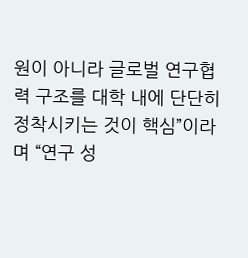원이 아니라 글로벌 연구협력 구조를 대학 내에 단단히 정착시키는 것이 핵심”이라며 “연구 성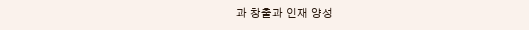과 창출과 인재 양성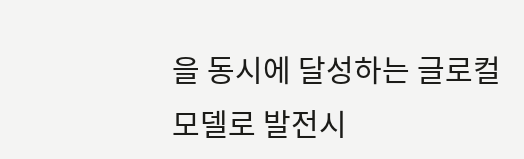을 동시에 달성하는 글로컬 모델로 발전시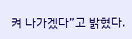켜 나가겠다”고 밝혔다.